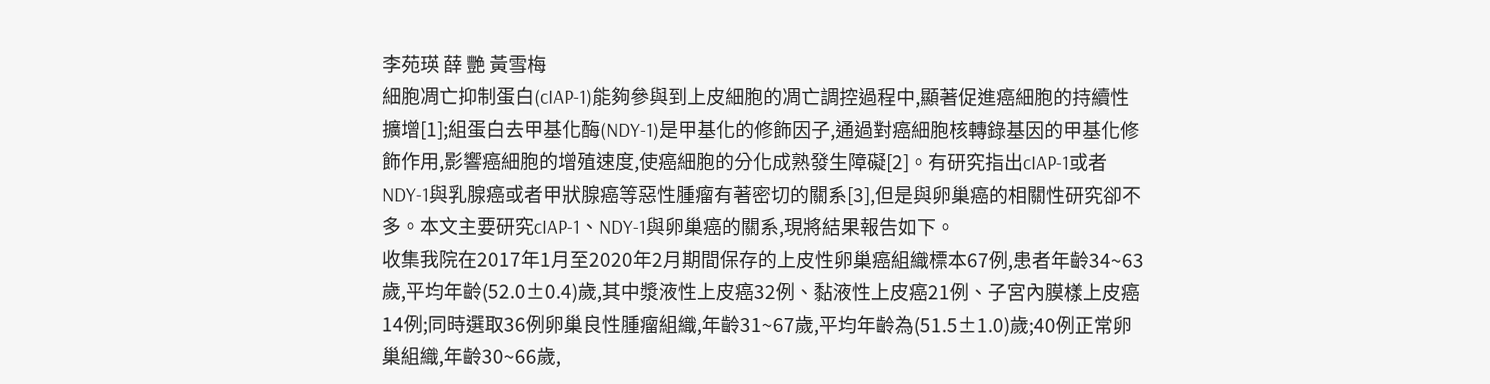李苑瑛 薛 艷 黃雪梅
細胞凋亡抑制蛋白(cIAP-1)能夠參與到上皮細胞的凋亡調控過程中,顯著促進癌細胞的持續性擴增[1];組蛋白去甲基化酶(NDY-1)是甲基化的修飾因子,通過對癌細胞核轉錄基因的甲基化修飾作用,影響癌細胞的增殖速度,使癌細胞的分化成熟發生障礙[2]。有研究指出cIAP-1或者NDY-1與乳腺癌或者甲狀腺癌等惡性腫瘤有著密切的關系[3],但是與卵巢癌的相關性研究卻不多。本文主要研究cIAP-1、NDY-1與卵巢癌的關系,現將結果報告如下。
收集我院在2017年1月至2020年2月期間保存的上皮性卵巢癌組織標本67例,患者年齡34~63歲,平均年齡(52.0±0.4)歲,其中漿液性上皮癌32例、黏液性上皮癌21例、子宮內膜樣上皮癌14例;同時選取36例卵巢良性腫瘤組織,年齡31~67歲,平均年齡為(51.5±1.0)歲;40例正常卵巢組織,年齡30~66歲,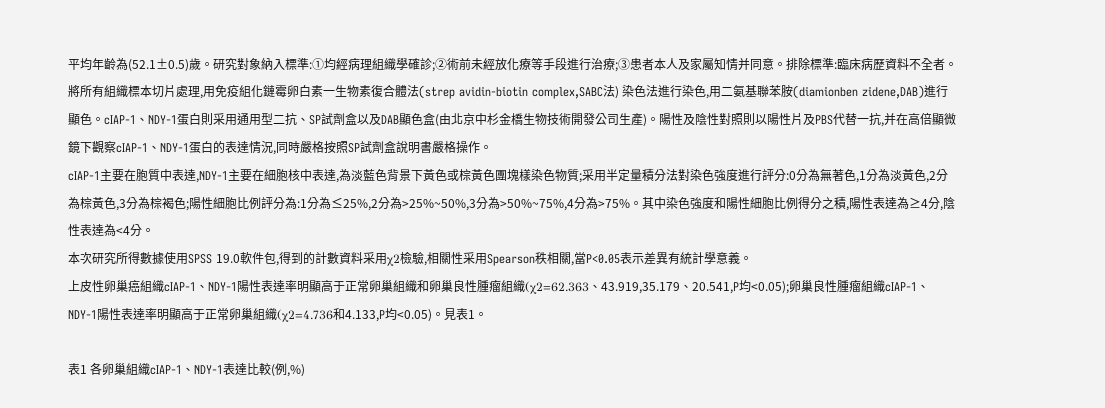平均年齡為(52.1±0.5)歲。研究對象納入標準:①均經病理組織學確診;②術前未經放化療等手段進行治療;③患者本人及家屬知情并同意。排除標準:臨床病歷資料不全者。
將所有組織標本切片處理,用免疫組化鏈霉卵白素一生物素復合體法(strep avidin-biotin complex,SABC法) 染色法進行染色,用二氨基聯苯胺(diamionben zidene,DAB)進行顯色。cIAP-1、NDY-1蛋白則采用通用型二抗、SP試劑盒以及DAB顯色盒(由北京中杉金橋生物技術開發公司生產)。陽性及陰性對照則以陽性片及PBS代替一抗,并在高倍顯微鏡下觀察cIAP-1、NDY-1蛋白的表達情況,同時嚴格按照SP試劑盒說明書嚴格操作。
cIAP-1主要在胞質中表達,NDY-1主要在細胞核中表達,為淡藍色背景下黃色或棕黃色團塊樣染色物質;采用半定量積分法對染色強度進行評分:0分為無著色,1分為淡黃色,2分為棕黃色,3分為棕褐色;陽性細胞比例評分為:1分為≤25%,2分為>25%~50%,3分為>50%~75%,4分為>75%。其中染色強度和陽性細胞比例得分之積,陽性表達為≥4分,陰性表達為<4分。
本次研究所得數據使用SPSS 19.0軟件包,得到的計數資料采用χ2檢驗,相關性采用Spearson秩相關,當P<0.05表示差異有統計學意義。
上皮性卵巢癌組織cIAP-1、NDY-1陽性表達率明顯高于正常卵巢組織和卵巢良性腫瘤組織(χ2=62.363、43.919,35.179、20.541,P均<0.05);卵巢良性腫瘤組織cIAP-1、NDY-1陽性表達率明顯高于正常卵巢組織(χ2=4.736和4.133,P均<0.05)。見表1。

表1 各卵巢組織cIAP-1、NDY-1表達比較(例,%)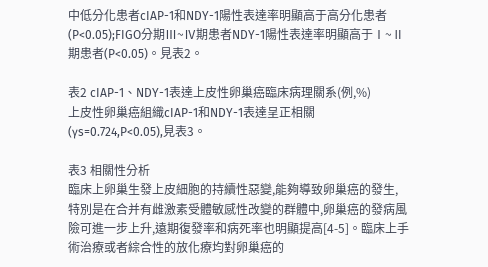中低分化患者cIAP-1和NDY-1陽性表達率明顯高于高分化患者(P<0.05);FIGO分期Ⅲ~Ⅳ期患者NDY-1陽性表達率明顯高于Ⅰ~Ⅱ期患者(P<0.05)。見表2。

表2 cIAP-1、NDY-1表達上皮性卵巢癌臨床病理關系(例,%)
上皮性卵巢癌組織cIAP-1和NDY-1表達呈正相關(γs=0.724,P<0.05),見表3。

表3 相關性分析
臨床上卵巢生發上皮細胞的持續性惡變,能夠導致卵巢癌的發生,特別是在合并有雌激素受體敏感性改變的群體中,卵巢癌的發病風險可進一步上升,遠期復發率和病死率也明顯提高[4-5]。臨床上手術治療或者綜合性的放化療均對卵巢癌的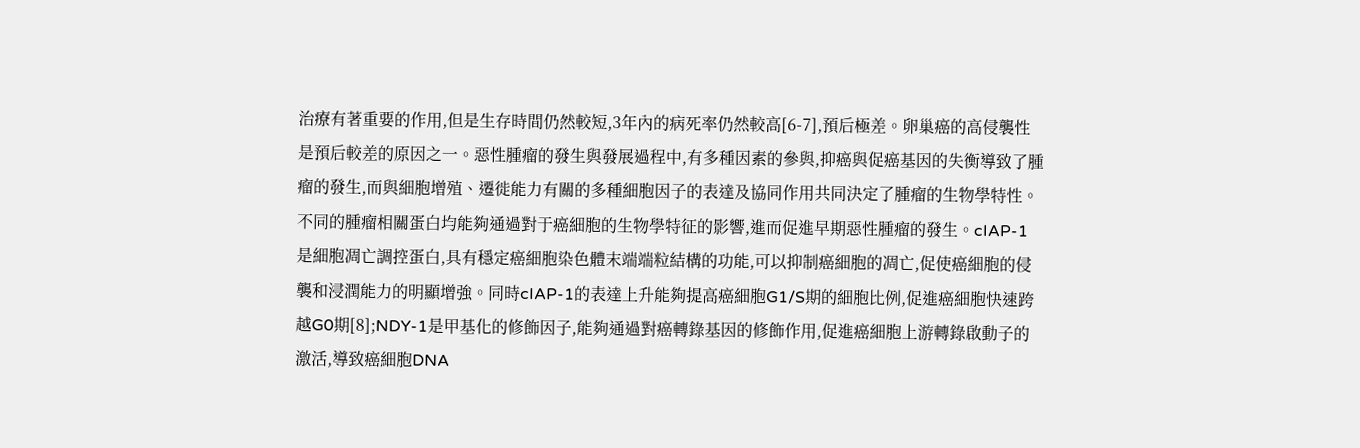治療有著重要的作用,但是生存時間仍然較短,3年內的病死率仍然較高[6-7],預后極差。卵巢癌的高侵襲性是預后較差的原因之一。惡性腫瘤的發生與發展過程中,有多種因素的參與,抑癌與促癌基因的失衡導致了腫瘤的發生,而與細胞增殖、遷徙能力有關的多種細胞因子的表達及協同作用共同決定了腫瘤的生物學特性。不同的腫瘤相關蛋白均能夠通過對于癌細胞的生物學特征的影響,進而促進早期惡性腫瘤的發生。cIAP-1是細胞凋亡調控蛋白,具有穩定癌細胞染色體末端端粒結構的功能,可以抑制癌細胞的凋亡,促使癌細胞的侵襲和浸潤能力的明顯增強。同時cIAP-1的表達上升能夠提高癌細胞G1/S期的細胞比例,促進癌細胞快速跨越G0期[8];NDY-1是甲基化的修飾因子,能夠通過對癌轉錄基因的修飾作用,促進癌細胞上游轉錄啟動子的激活,導致癌細胞DNA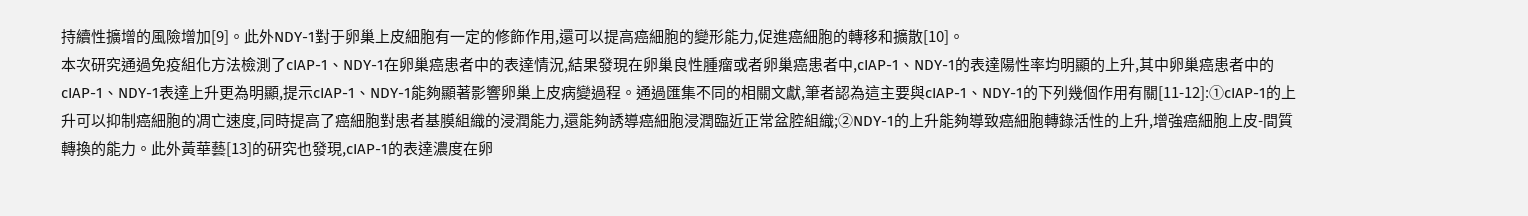持續性擴增的風險增加[9]。此外NDY-1對于卵巢上皮細胞有一定的修飾作用,還可以提高癌細胞的變形能力,促進癌細胞的轉移和擴散[10]。
本次研究通過免疫組化方法檢測了cIAP-1、NDY-1在卵巢癌患者中的表達情況,結果發現在卵巢良性腫瘤或者卵巢癌患者中,cIAP-1、NDY-1的表達陽性率均明顯的上升,其中卵巢癌患者中的cIAP-1、NDY-1表達上升更為明顯,提示cIAP-1、NDY-1能夠顯著影響卵巢上皮病變過程。通過匯集不同的相關文獻,筆者認為這主要與cIAP-1、NDY-1的下列幾個作用有關[11-12]:①cIAP-1的上升可以抑制癌細胞的凋亡速度,同時提高了癌細胞對患者基膜組織的浸潤能力,還能夠誘導癌細胞浸潤臨近正常盆腔組織;②NDY-1的上升能夠導致癌細胞轉錄活性的上升,增強癌細胞上皮-間質轉換的能力。此外黃華藝[13]的研究也發現,cIAP-1的表達濃度在卵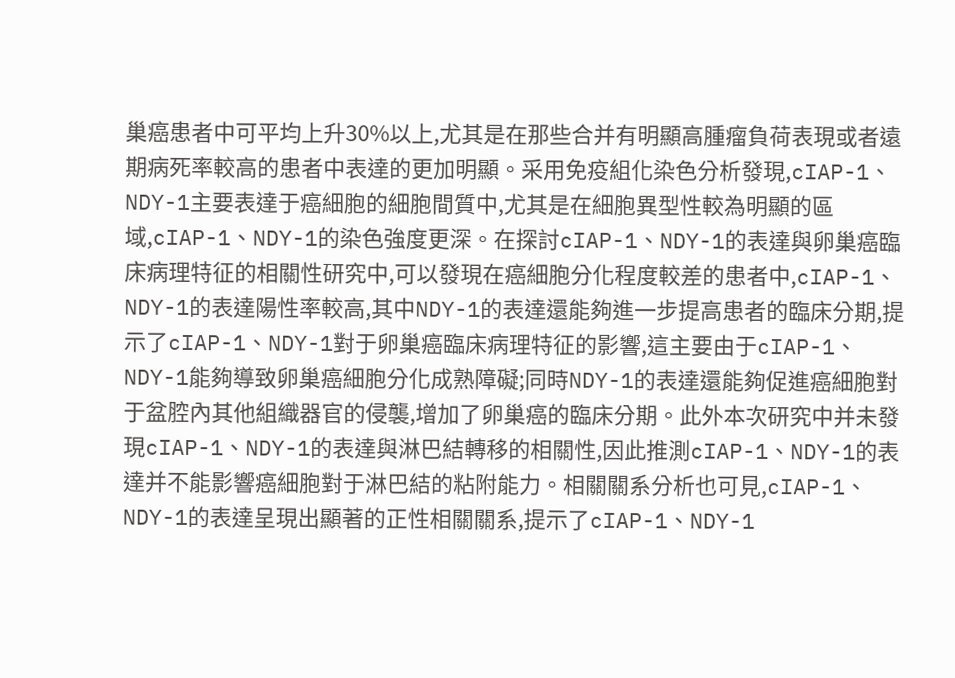巢癌患者中可平均上升30%以上,尤其是在那些合并有明顯高腫瘤負荷表現或者遠期病死率較高的患者中表達的更加明顯。采用免疫組化染色分析發現,cIAP-1、NDY-1主要表達于癌細胞的細胞間質中,尤其是在細胞異型性較為明顯的區域,cIAP-1、NDY-1的染色強度更深。在探討cIAP-1、NDY-1的表達與卵巢癌臨床病理特征的相關性研究中,可以發現在癌細胞分化程度較差的患者中,cIAP-1、NDY-1的表達陽性率較高,其中NDY-1的表達還能夠進一步提高患者的臨床分期,提示了cIAP-1、NDY-1對于卵巢癌臨床病理特征的影響,這主要由于cIAP-1、NDY-1能夠導致卵巢癌細胞分化成熟障礙;同時NDY-1的表達還能夠促進癌細胞對于盆腔內其他組織器官的侵襲,增加了卵巢癌的臨床分期。此外本次研究中并未發現cIAP-1、NDY-1的表達與淋巴結轉移的相關性,因此推測cIAP-1、NDY-1的表達并不能影響癌細胞對于淋巴結的粘附能力。相關關系分析也可見,cIAP-1、NDY-1的表達呈現出顯著的正性相關關系,提示了cIAP-1、NDY-1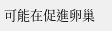可能在促進卵巢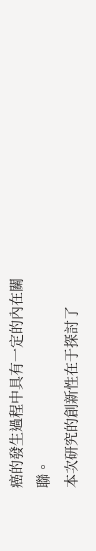癌的發生過程中具有一定的內在關聯。
本次研究的創新性在于探討了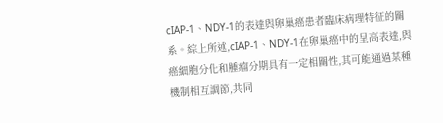cIAP-1、NDY-1的表達與卵巢癌患者臨床病理特征的關系。綜上所述,cIAP-1、NDY-1在卵巢癌中的呈高表達,與癌細胞分化和腫瘤分期具有一定相關性,其可能通過某種機制相互調節,共同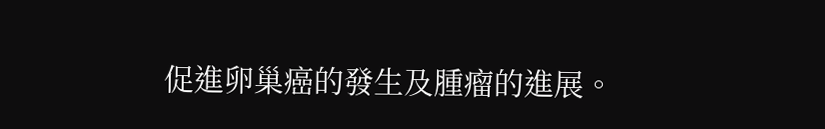促進卵巢癌的發生及腫瘤的進展。